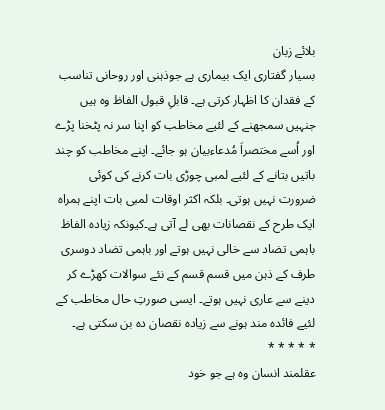بلائے زبان
بسیار گفتاری ایک بیماری ہے جوذہنی اور روحانی تناسب کے فقدان کا اظہار کرتی ہے۔ قابلِ قبول الفاظ وہ ہیں جنہیں سمجھنے کے لئیے مخاطب کو اپنا سر نہ پٹخنا پڑے اور اُسے مختصراَ مُدعاءبیان ہو جائے۔ اپنے مخاطب کو چند باتیں بتانے کے لئیے لمبی چوڑی بات کرنے کی کوئی ضرورت نہیں ہوتی۔ بلکہ اکثر اوقات لمبی بات اپنے ہمراہ ایک طرح کے نقصانات بھی لے آتی ہے۔کیونکہ زیادہ الفاظ باہمی تضاد سے خالی نہیں ہوتے اور باہمی تضاد دوسری طرف کے ذہن میں قسم قسم کے نئے سوالات کھڑے کر دینے سے عاری نہیں ہوتے۔ ایسی صورتِ حال مخاطب کے لئیے فائدہ مند ہونے سے زیادہ نقصان دہ بن سکتی ہے۔
* * * * *
عقلمند انسان وہ ہے جو خود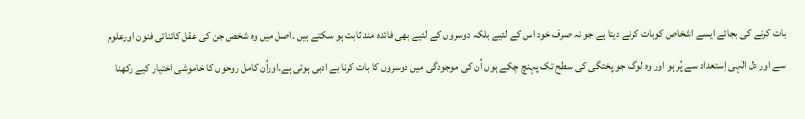بات کرنے کی بجائے ایسے اشخاص کوبات کرنے دیتا ہے جو نہ صرف خود اس کے لئیے بلکہ دوسروں کے لئیے بھی فائدہ مند ثابت ہو سکتے ہیں ۔اصل میں وہ شخص جن کی عقل کائناتی فنون اورعلوم سے اور دل الٰہی اِستعداد سے پُر ہو اور وہ لوگ جو پختگی کی سطح تک پہنچ چکے ہوں اُن کی موجودگی میں دوسروں کا بات کرنا بے ادبی ہوتی ہے۔اوراُن کامل روحوں کا خاموشی اختیار کیے رکھنا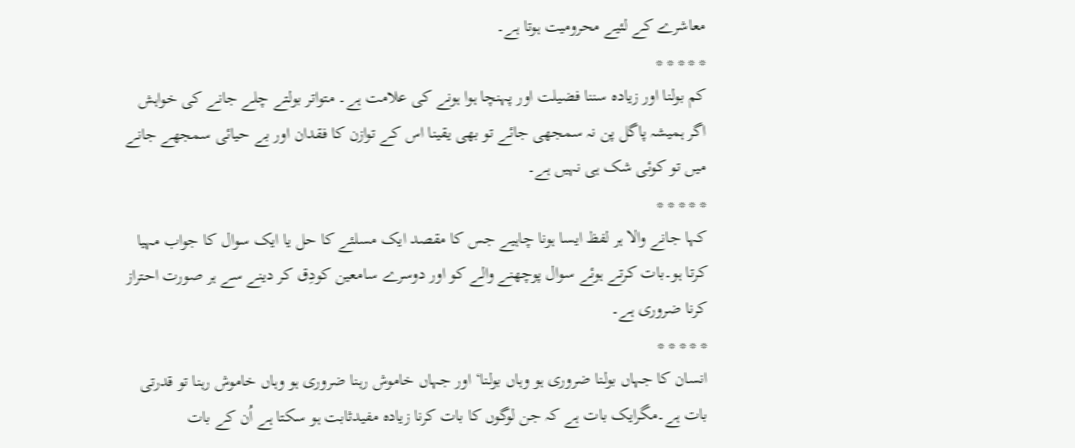معاشرے کے لئیے محرومیت ہوتا ہے۔
* * * * *
کم بولنا اور زیادہ سننا فضیلت اور پہنچا ہوا ہونے کی علامت ہے۔ متواتر بولتے چلے جانے کی خواہش اگر ہمیشہ پاگل پن نہ سمجھی جائے تو بھی یقینا اس کے توازن کا فقدان اور بے حیائی سمجھے جانے میں تو کوئی شک ہی نہیں ہے۔
* * * * *
کہا جانے والا ہر لفظ ایسا ہونا چاہیے جس کا مقصد ایک مسلئے کا حل یا ایک سوال کا جواب مہیا کرتا ہو۔بات کرتے ہوئے سوال پوچھنے والے کو اور دوسرے سامعین کودِق کر دینے سے ہر صورت احتراز کرنا ضروری ہے۔
* * * * *
انسان کا جہاں بولنا ضروری ہو وہاں بولنا‘ اور جہاں خاموش رہنا ضروری ہو وہاں خاموش رہنا تو قدرتی بات ہے۔مگرایک بات ہے کہ جن لوگوں کا بات کرنا زیادہ مفیدثابت ہو سکتا ہے اُن کے بات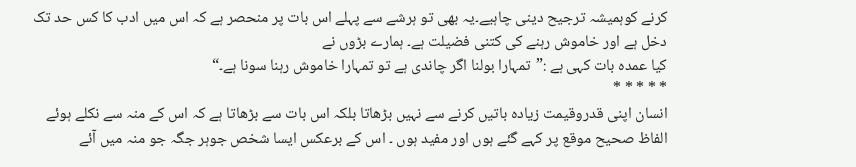کرنے کوہمیشہ ترجیح دینی چاہیے۔یہ بھی تو ہرشے سے پہلے اس بات پر منحصر ہے کہ اس میں ادب کا کس حد تک دخل ہے اور خاموش رہنے کی کتنی فضیلت ہے۔ ہمارے بڑوں نے
کیا عمدہ بات کہی ہے :”تمہارا بولنا اگر چاندی ہے تو تمہارا خاموش رہنا سونا ہے۔“
* * * * *
انسان اپنی قدروقیمت زیادہ باتیں کرنے سے نہیں بڑھاتا بلکہ اس بات سے بڑھاتا ہے کہ اس کے منہ سے نکلے ہوئے الفاظ صحیح موقع پر کہے گئے ہوں اور مفید ہوں ۔ اس کے برعکس ایسا شخص جوہر جگہ جو منہ میں آئے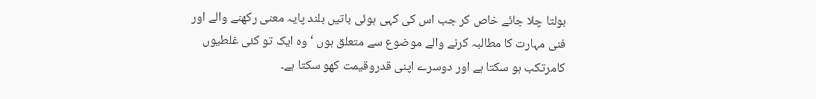بولتا چلا جائے خاص کر جب اس کی کہی ہوئی باتیں بلند پایہ معنی رکھنے والے اور فنی مہارت کا مطالبہ کرنے والے موضوع سے متعلق ہوں ‘ وہ ایک تو کئی غلطیوں کامرتکب ہو سکتا ہے اور دوسرے اپنی قدروقیمت کھو سکتا ہے۔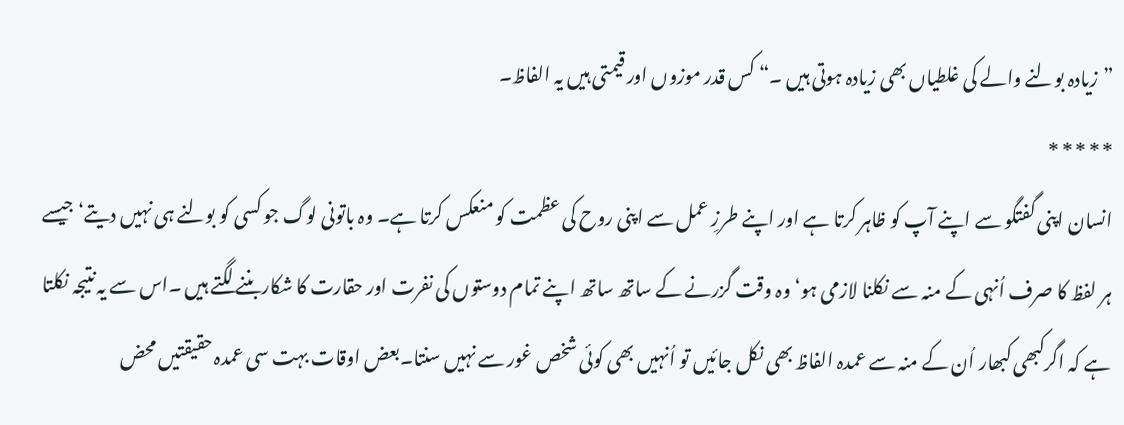”زیادہ بولنے والے کی غلطیاں بھی زیادہ ہوتی ہیں ۔“ کس قدر موزوں اور قیمتی ہیں یہ الفاظ۔
* * * * *
انسان اپنی گفتگو سے اپنے آپ کو ظاہر کرتا ہے اور اپنے طرزِ عمل سے اپنی روح کی عظمت کو منعکس کرتا ہے۔ وہ باتونی لوگ جو کسی کو بولنے ہی نہیں دیتے‘ جیسے ہر لفظ کا صرف اُنہی کے منہ سے نکلنا لازمی ہو‘ وہ وقت گزرنے کے ساتھ ساتھ اپنے تمام دوستوں کی نفرت اور حقارت کا شکاربننے لگتے ہیں ۔اس سے یہ نتیجہ نکلتا ہے کہ اگرکبھی کبھار اُن کے منہ سے عمدہ الفاظ بھی نکل جائیں تو اُنہیں بھی کوئی شخص غور سے نہیں سنتا۔بعض اوقات بہت سی عمدہ حقیقتیں محض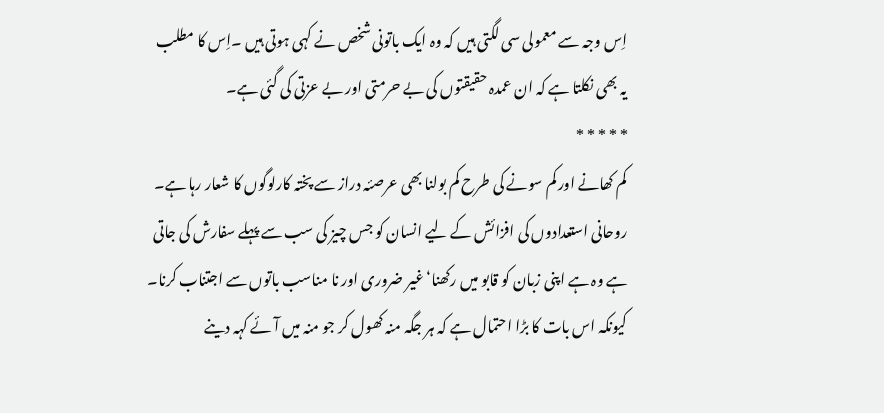اِس وجہ سے معمولی سی لگتی ہیں کہ وہ ایک باتونی شخص نے کہی ہوتی ہیں ۔اِس کا مطلب یہ بھی نکلتا ہے کہ ان عمدہ حقیقتوں کی بے حرمتی اور بے عزتی کی گئی ہے۔
* * * * *
کم کھانے اور کم سونے کی طرح کم بولنا بھی عرصئہ دراز سے پختہ کارلوگوں کا شعار رہا ہے۔ روحانی استعدادوں کی افزائش کے لیے انسان کو جس چیز کی سب سے پہلے سفارش کی جاتی ہے وہ ہے اپنی زبان کو قابو میں رکھنا‘ غیر ضروری اور نا مناسب باتوں سے اجتناب کرنا۔ کیونکہ اس بات کا بڑا احتمال ہے کہ ہر جگہ منہ کھول کر جو منہ میں آئے کہہ دینے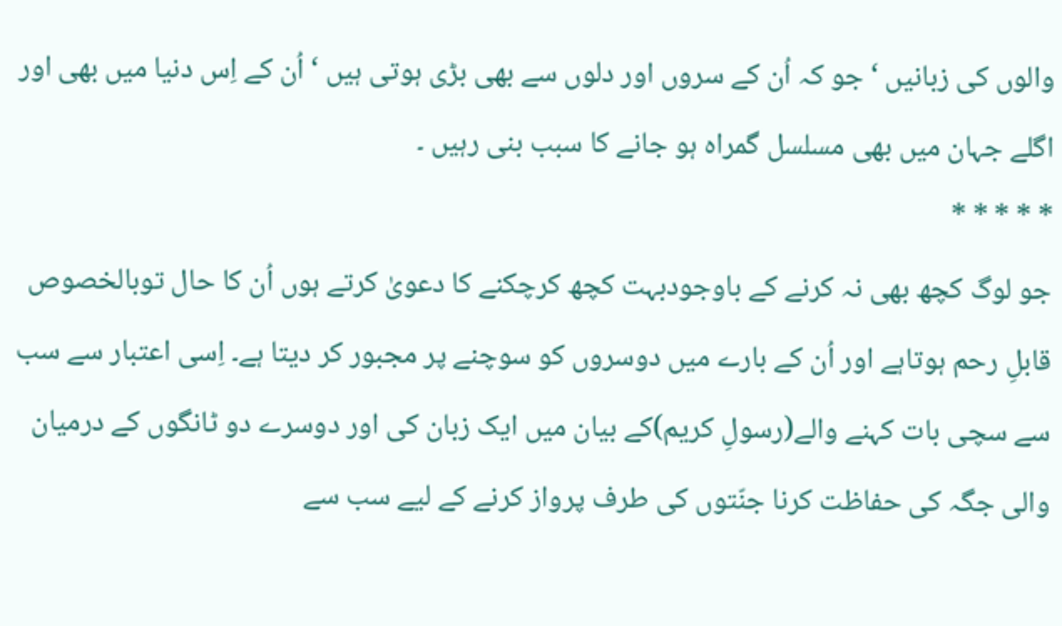والوں کی زبانیں ‘ جو کہ اُن کے سروں اور دلوں سے بھی بڑی ہوتی ہیں ‘ اُن کے اِس دنیا میں بھی اور اگلے جہان میں بھی مسلسل گمراہ ہو جانے کا سبب بنی رہیں ۔
* * * * *
جو لوگ کچھ بھی نہ کرنے کے باوجودبہت کچھ کرچکنے کا دعویٰ کرتے ہوں اُن کا حال توبالخصوص قابلِ رحم ہوتاہے اور اُن کے بارے میں دوسروں کو سوچنے پر مجبور کر دیتا ہے۔ اِسی اعتبار سے سب سے سچی بات کہنے والے(رسولِ کریم)کے بیان میں ایک زبان کی اور دوسرے دو ٹانگوں کے درمیان والی جگہ کی حفاظت کرنا جنّتوں کی طرف پرواز کرنے کے لیے سب سے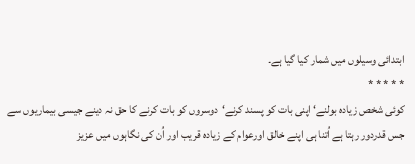ابتدائی وسیلوں میں شمار کیا گیا ہے۔
* * * * *
کوئی شخص زیادہ بولنے‘ اپنی بات کو پسند کرنے‘دوسروں کو بات کرنے کا حق نہ دینے جیسی بیماریوں سے جس قدردور رہتا ہے اُتنا ہی اپنے خالق اورعوام کے زیادہ قریب اور اُن کی نگاہوں میں عزیز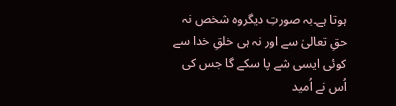ہوتا ہے۔بہ صورتِ دیگروہ شخص نہ حقِ تعالیٰ سے اور نہ ہی خلقِ خدا سے کوئی ایسی شے پا سکے گا جس کی اُس نے اُمید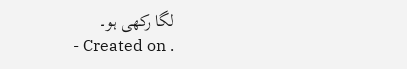لگا رکھی ہو۔
- Created on .